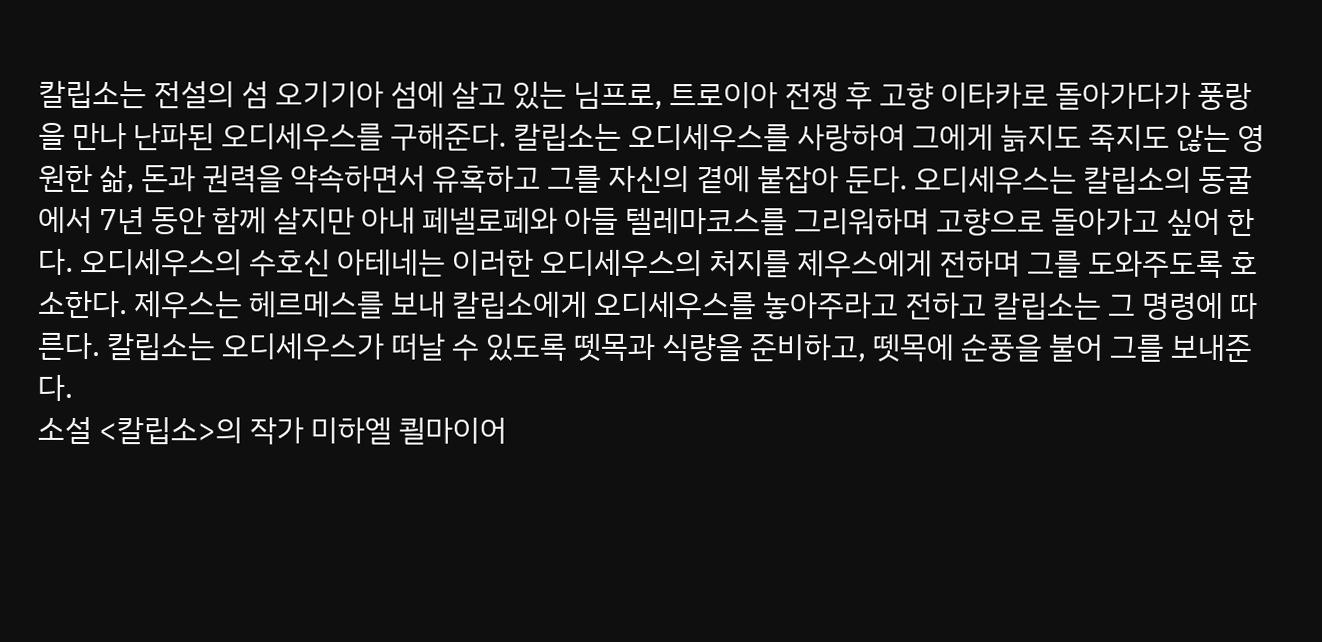칼립소는 전설의 섬 오기기아 섬에 살고 있는 님프로, 트로이아 전쟁 후 고향 이타카로 돌아가다가 풍랑을 만나 난파된 오디세우스를 구해준다. 칼립소는 오디세우스를 사랑하여 그에게 늙지도 죽지도 않는 영원한 삶, 돈과 권력을 약속하면서 유혹하고 그를 자신의 곁에 붙잡아 둔다. 오디세우스는 칼립소의 동굴에서 7년 동안 함께 살지만 아내 페넬로페와 아들 텔레마코스를 그리워하며 고향으로 돌아가고 싶어 한다. 오디세우스의 수호신 아테네는 이러한 오디세우스의 처지를 제우스에게 전하며 그를 도와주도록 호소한다. 제우스는 헤르메스를 보내 칼립소에게 오디세우스를 놓아주라고 전하고 칼립소는 그 명령에 따른다. 칼립소는 오디세우스가 떠날 수 있도록 뗏목과 식량을 준비하고, 뗏목에 순풍을 불어 그를 보내준다.
소설 <칼립소>의 작가 미하엘 쾰마이어